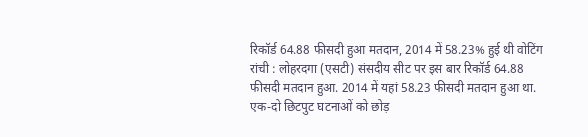रिकॉर्ड 64.88 फीसदी हुआ मतदान, 2014 में 58.23% हुई थी वोटिंग
रांची : लोहरदगा (एसटी) संसदीय सीट पर इस बार रिकॉर्ड 64.88 फीसदी मतदान हुआ. 2014 में यहां 58.23 फीसदी मतदान हुआ था. एक-दो छिटपुट घटनाओं को छोड़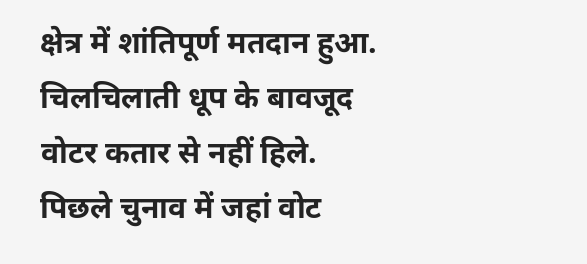क्षेत्र में शांतिपूर्ण मतदान हुआ. चिलचिलाती धूप के बावजूद वोटर कतार से नहीं हिले.
पिछले चुनाव में जहां वोट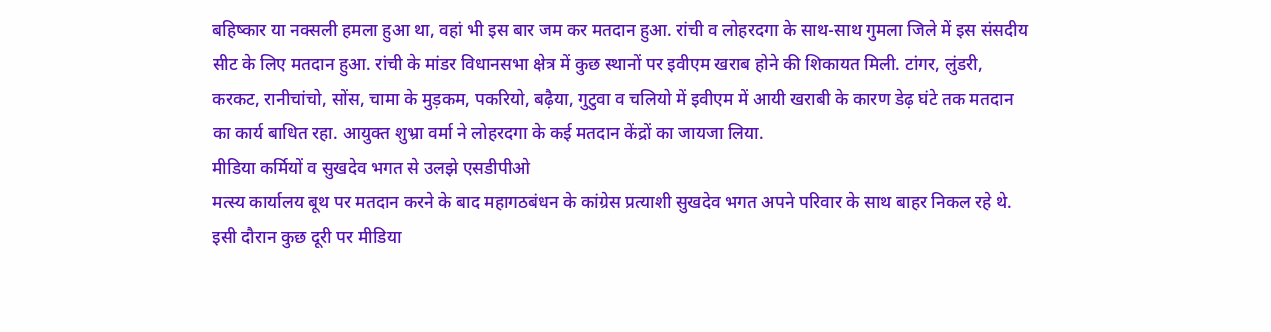बहिष्कार या नक्सली हमला हुआ था, वहां भी इस बार जम कर मतदान हुआ. रांची व लोहरदगा के साथ-साथ गुमला जिले में इस संसदीय सीट के लिए मतदान हुआ. रांची के मांडर विधानसभा क्षेत्र में कुछ स्थानों पर इवीएम खराब होने की शिकायत मिली. टांगर, लुंडरी, करकट, रानीचांचो, सोंस, चामा के मुड़कम, पकरियो, बढ़ैया, गुटुवा व चलियो में इवीएम में आयी खराबी के कारण डेढ़ घंटे तक मतदान का कार्य बाधित रहा. आयुक्त शुभ्रा वर्मा ने लोहरदगा के कई मतदान केंद्रों का जायजा लिया.
मीडिया कर्मियों व सुखदेव भगत से उलझे एसडीपीओ
मत्स्य कार्यालय बूथ पर मतदान करने के बाद महागठबंधन के कांग्रेस प्रत्याशी सुखदेव भगत अपने परिवार के साथ बाहर निकल रहे थे. इसी दौरान कुछ दूरी पर मीडिया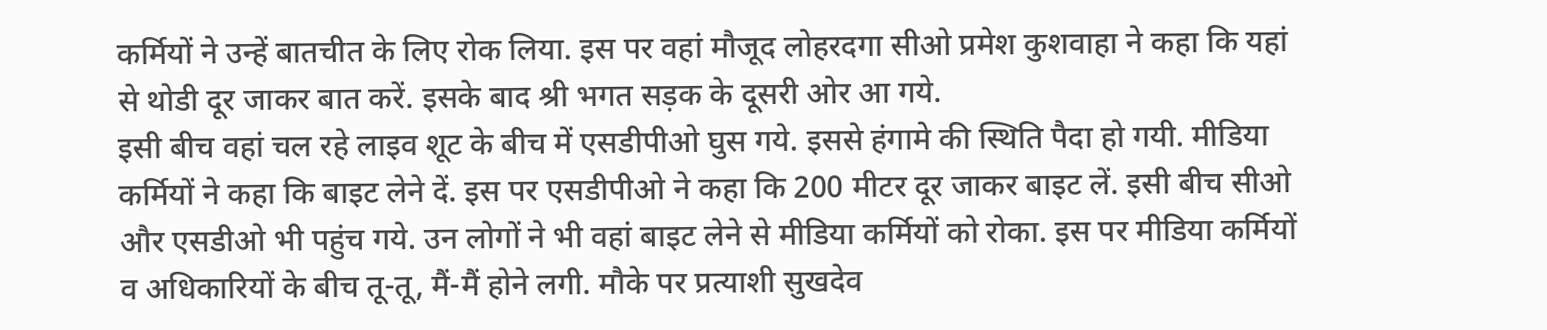कर्मियों ने उन्हें बातचीत के लिए रोक लिया. इस पर वहां मौजूद लोहरदगा सीओ प्रमेश कुशवाहा ने कहा कि यहां से थोडी दूर जाकर बात करें. इसके बाद श्री भगत सड़क के दूसरी ओर आ गये.
इसी बीच वहां चल रहे लाइव शूट के बीच में एसडीपीओ घुस गये. इससे हंगामे की स्थिति पैदा हो गयी. मीडिया कर्मियों ने कहा कि बाइट लेने दें. इस पर एसडीपीओ ने कहा कि 200 मीटर दूर जाकर बाइट लें. इसी बीच सीओ और एसडीओ भी पहुंच गये. उन लोगों ने भी वहां बाइट लेने से मीडिया कर्मियों को रोका. इस पर मीडिया कर्मियों व अधिकारियों के बीच तू-तू, मैं-मैं होने लगी. मौके पर प्रत्याशी सुखदेव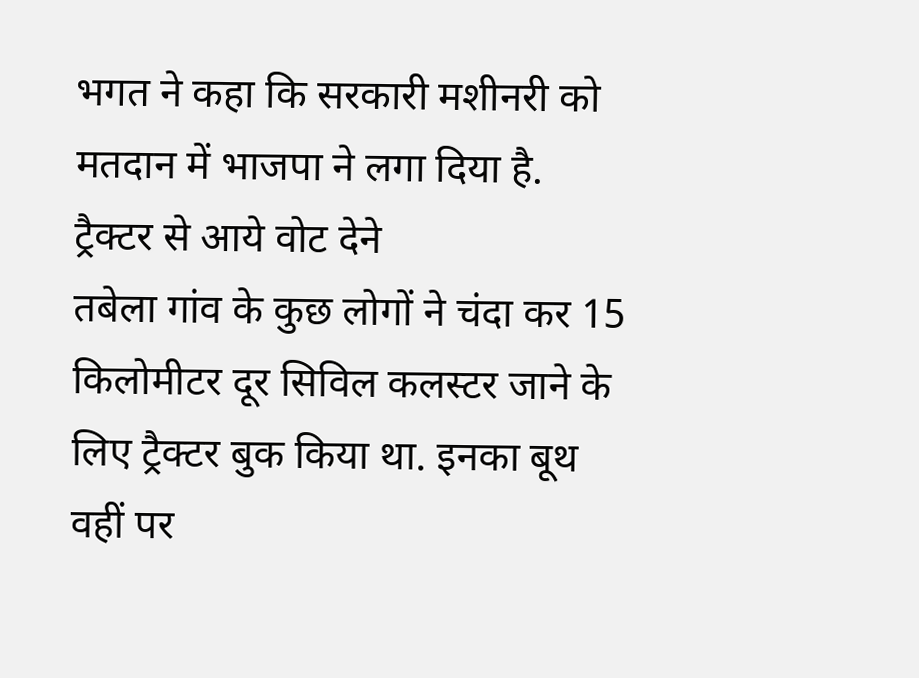भगत ने कहा कि सरकारी मशीनरी को मतदान में भाजपा ने लगा दिया है.
ट्रैक्टर से आये वोट देने
तबेला गांव के कुछ लोगों ने चंदा कर 15 किलोमीटर दूर सिविल कलस्टर जाने के लिए ट्रैक्टर बुक किया था. इनका बूथ वहीं पर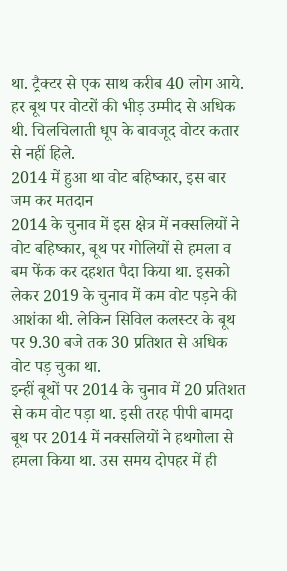था. ट्रैक्टर से एक साथ करीब 40 लोग आये. हर बूथ पर वोटरों की भीड़ उम्मीद से अधिक थी. चिलचिलाती धूप के बावजूद वोटर कतार से नहीं हिले.
2014 में हुआ था वोट बहिष्कार, इस बार जम कर मतदान
2014 के चुनाव में इस क्षेत्र में नक्सलियों ने वोट बहिष्कार, बूथ पर गोलियों से हमला व बम फेंक कर दहशत पैदा किया था. इसको लेकर 2019 के चुनाव में कम वोट पड़ने की आशंका थी. लेकिन सिविल कलस्टर के बूथ पर 9.30 बजे तक 30 प्रतिशत से अधिक वोट पड़ चुका था.
इन्हीं बूथों पर 2014 के चुनाव में 20 प्रतिशत से कम वोट पड़ा था. इसी तरह पीपी बामदा बूथ पर 2014 में नक्सलियों ने हथगोला से हमला किया था. उस समय दोपहर में ही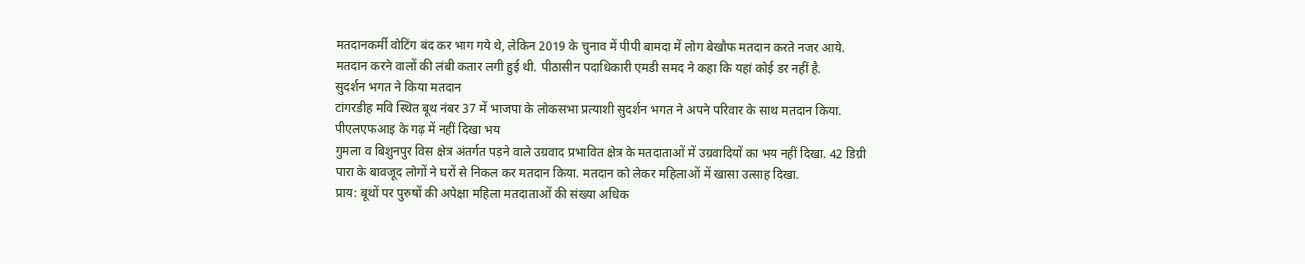मतदानकर्मी वोटिंग बंद कर भाग गये थे, लेकिन 2019 के चुनाव में पीपी बामदा में लोग बेखौफ मतदान करते नजर आये. मतदान करने वालों की लंबी कतार लगी हुई थी. पीठासीन पदाधिकारी एमडी समद ने कहा कि यहां कोई डर नहीं है.
सुदर्शन भगत ने किया मतदान
टांगरडीह मवि स्थित बूथ नंबर 37 में भाजपा के लोकसभा प्रत्याशी सुदर्शन भगत ने अपने परिवार के साथ मतदान किया.
पीएलएफआइ के गढ़ में नहीं दिखा भय
गुमला व बिशुनपुर विस क्षेत्र अंतर्गत पड़ने वाले उग्रवाद प्रभावित क्षेत्र के मतदाताओं में उग्रवादियों का भय नहीं दिखा. 42 डिग्री पारा के बावजूद लोगों ने घरों से निकल कर मतदान किया. मतदान को लेकर महिलाओं में खासा उत्साह दिखा.
प्राय: बूथों पर पुरुषों की अपेक्षा महिला मतदाताओं की संख्या अधिक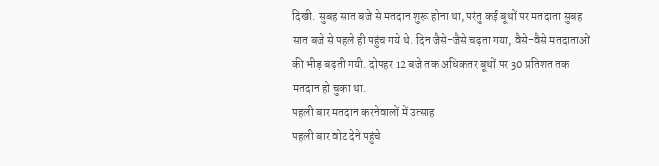दिखी. सुबह सात बजे से मतदान शुरू होना था, परंतु कई बूथों पर मतदाता सुबह सात बजे से पहले ही पहुंच गये थे. दिन जैसे-जैसे चढ़ता गया, वैसे-वैसे मतदाताओं की भीड़ बढ़ती गयी. दोपहर 12 बजे तक अधिकतर बूथों पर 30 प्रतिशत तक मतदान हो चुका था.
पहली बार मतदान करनेवालों में उत्साह
पहली बार वोट देने पहुंचे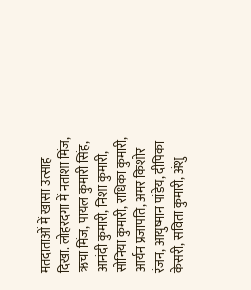मतदाताओं में खासा उत्साह दिखा. लोहरदगा में नताशा मिंज, ऋचा मिंज, पायल कुमारी सिंह, आनंदी कुमारी, निशा कुमारी, सोनिया कुमारी, राधिका कुमारी, आर्यन प्रजापति, अमर किशोर रंजन, आयुष्मान पांडेय, दीपिका केसरी, सविता कुमारी, अंशु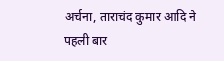अर्चना, ताराचंद कुमार आदि ने पहली बार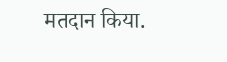मतदान किया.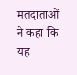मतदाताओं ने कहा कि यह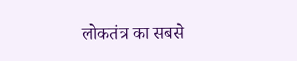लोकतंत्र का सबसे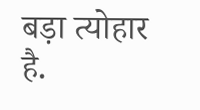बड़ा त्योहार है.